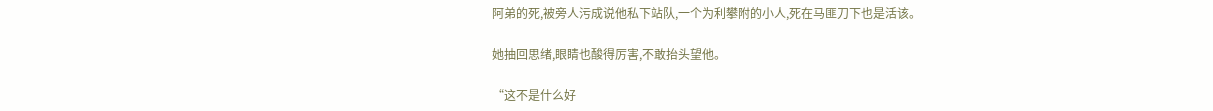阿弟的死,被旁人污成说他私下站队,一个为利攀附的小人,死在马匪刀下也是活该。

她抽回思绪,眼睛也酸得厉害,不敢抬头望他。

“这不是什么好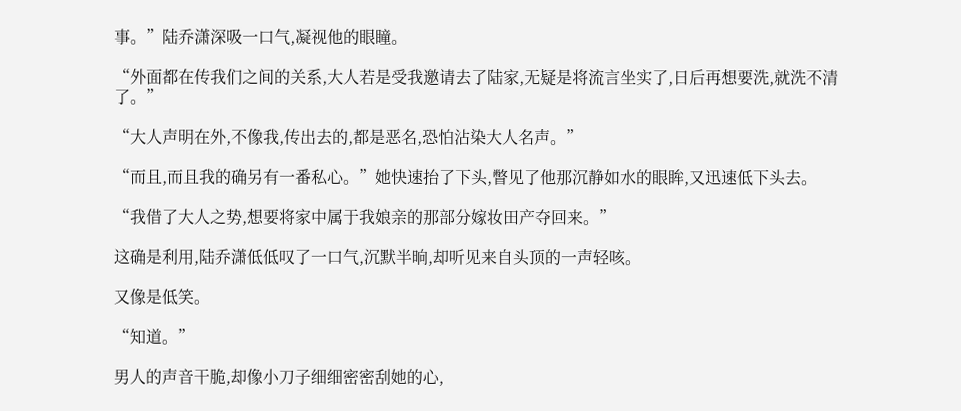事。”陆乔潇深吸一口气,凝视他的眼瞳。

“外面都在传我们之间的关系,大人若是受我邀请去了陆家,无疑是将流言坐实了,日后再想要洗,就洗不清了。”

“大人声明在外,不像我,传出去的,都是恶名,恐怕沾染大人名声。”

“而且,而且我的确另有一番私心。”她快速抬了下头,瞥见了他那沉静如水的眼眸,又迅速低下头去。

“我借了大人之势,想要将家中属于我娘亲的那部分嫁妆田产夺回来。”

这确是利用,陆乔潇低低叹了一口气,沉默半晌,却听见来自头顶的一声轻咳。

又像是低笑。

“知道。”

男人的声音干脆,却像小刀子细细密密刮她的心,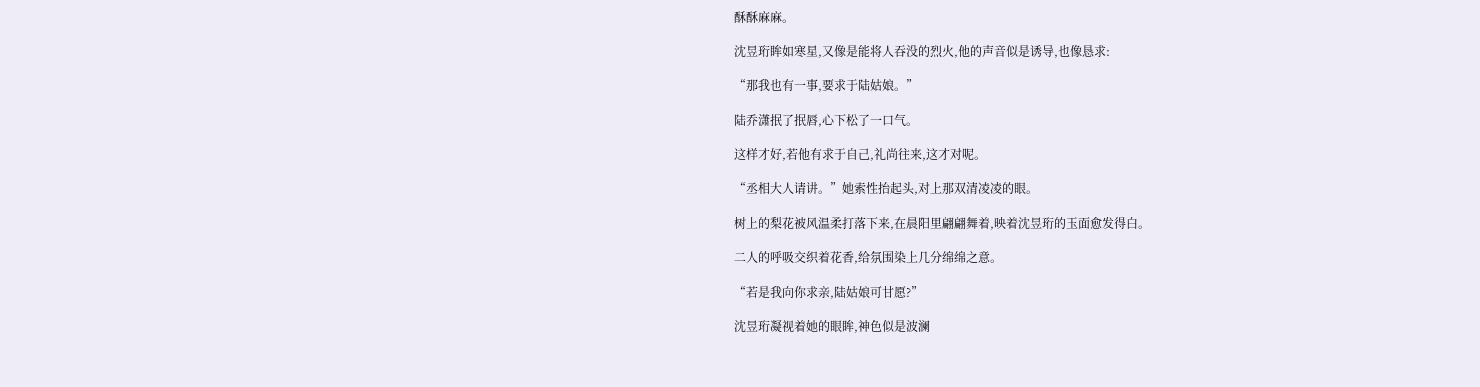酥酥麻麻。

沈昱珩眸如寒星,又像是能将人吞没的烈火,他的声音似是诱导,也像恳求:

“那我也有一事,要求于陆姑娘。”

陆乔潇抿了抿唇,心下松了一口气。

这样才好,若他有求于自己,礼尚往来,这才对呢。

“丞相大人请讲。”她索性抬起头,对上那双清凌凌的眼。

树上的梨花被风温柔打落下来,在晨阳里翩翩舞着,映着沈昱珩的玉面愈发得白。

二人的呼吸交织着花香,给氛围染上几分绵绵之意。

“若是我向你求亲,陆姑娘可甘愿?”

沈昱珩凝视着她的眼眸,神色似是波澜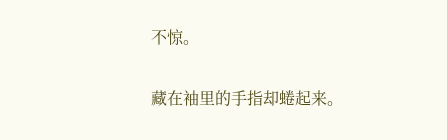不惊。

藏在袖里的手指却蜷起来。